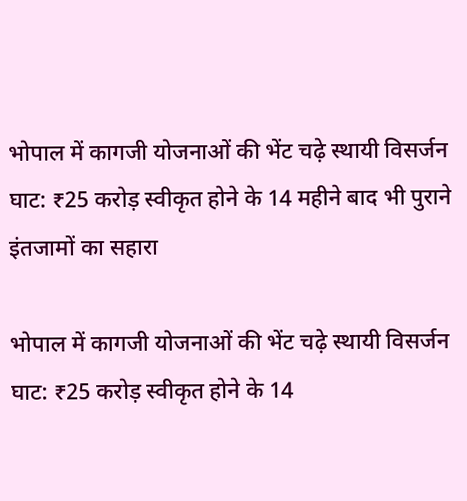भोपाल में कागजी योजनाओं की भेंट चढ़े स्थायी विसर्जन घाट: ₹25 करोड़ स्वीकृत होने के 14 महीने बाद भी पुराने इंतजामों का सहारा

भोपाल में कागजी योजनाओं की भेंट चढ़े स्थायी विसर्जन घाट: ₹25 करोड़ स्वीकृत होने के 14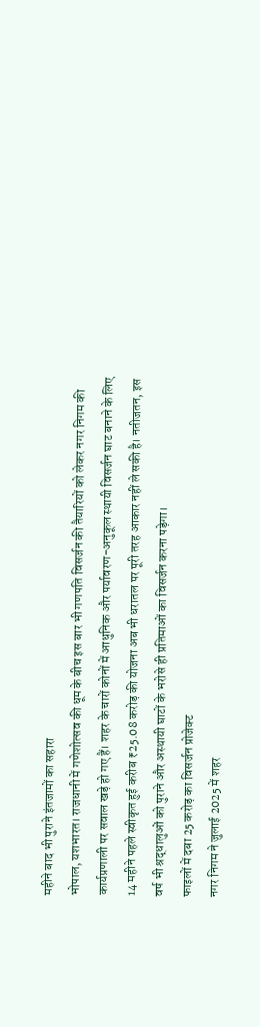महीने बाद भी पुराने इंतजामों का सहारा
भोपाल, यशभारत। राजधानी में गणेशोत्सव की धूम के बीच इस बार भी गणपति विसर्जन की तैयारियों को लेकर नगर निगम की कार्यप्रणाली पर सवाल खड़े हो गए हैं। शहर के चारों कोनों में आधुनिक और पर्यावरण-अनुकूल स्थायी विसर्जन घाट बनाने के लिए 14 महीने पहले स्वीकृत हुई करीब ₹25.08 करोड़ की योजना अब भी धरातल पर पूरी तरह आकार नहीं ले सकी है। नतीजतन, इस वर्ष भी श्रद्धालुओं को पुराने और अस्थायी घाटों के भरोसे ही प्रतिमाओं का विसर्जन करना पड़ेगा।
फाइलों में दबा 25 करोड़ का विसर्जन प्रोजेक्ट
नगर निगम ने जुलाई 2025 में शहर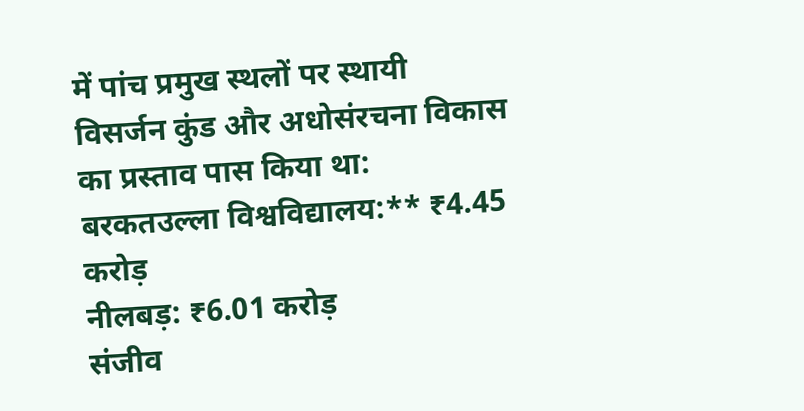में पांच प्रमुख स्थलों पर स्थायी विसर्जन कुंड और अधोसंरचना विकास का प्रस्ताव पास किया था:
बरकतउल्ला विश्वविद्यालय:** ₹4.45 करोड़
नीलबड़: ₹6.01 करोड़
संजीव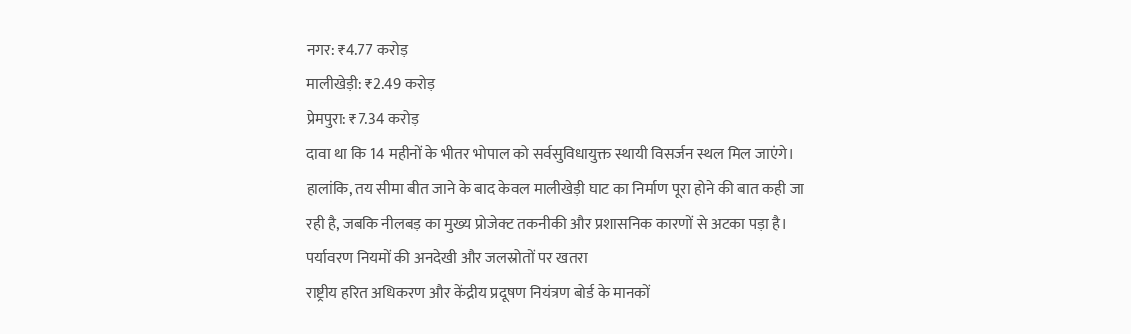नगर: ₹4.77 करोड़
मालीखेड़ी: ₹2.49 करोड़
प्रेमपुरा: ₹7.34 करोड़
दावा था कि 14 महीनों के भीतर भोपाल को सर्वसुविधायुक्त स्थायी विसर्जन स्थल मिल जाएंगे। हालांकि, तय सीमा बीत जाने के बाद केवल मालीखेड़ी घाट का निर्माण पूरा होने की बात कही जा रही है, जबकि नीलबड़ का मुख्य प्रोजेक्ट तकनीकी और प्रशासनिक कारणों से अटका पड़ा है।
पर्यावरण नियमों की अनदेखी और जलस्रोतों पर खतरा
राष्ट्रीय हरित अधिकरण और केंद्रीय प्रदूषण नियंत्रण बोर्ड के मानकों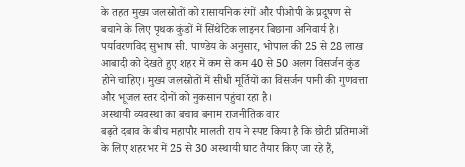के तहत मुख्य जलस्रोतों को रासायनिक रंगों और पीओपी के प्रदूषण से बचाने के लिए पृथक कुंडों में सिंथेटिक लाइनर बिछाना अनिवार्य है।
पर्यावरणविद सुभाष सी. पाण्डेय के अनुसार, भोपाल की 25 से 28 लाख आबादी को देखते हुए शहर में कम से कम 40 से 50 अलग विसर्जन कुंड होने चाहिए। मुख्य जलस्रोतों में सीधी मूर्तियों का विसर्जन पानी की गुणवत्ता और भूजल स्तर दोनों को नुकसान पहुंचा रहा है।
अस्थायी व्यवस्था का बचाव बनाम राजनीतिक वार
बढ़ते दबाव के बीच महापौर मालती राय ने स्पष्ट किया है कि छोटी प्रतिमाओं के लिए शहरभर में 25 से 30 अस्थायी घाट तैयार किए जा रहे हैं,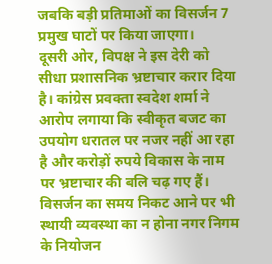जबकि बड़ी प्रतिमाओं का विसर्जन 7 प्रमुख घाटों पर किया जाएगा।
दूसरी ओर, विपक्ष ने इस देरी को सीधा प्रशासनिक भ्रष्टाचार करार दिया है। कांग्रेस प्रवक्ता स्वदेश शर्मा ने आरोप लगाया कि स्वीकृत बजट का उपयोग धरातल पर नजर नहीं आ रहा है और करोड़ों रुपये विकास के नाम पर भ्रष्टाचार की बलि चढ़ गए हैं। विसर्जन का समय निकट आने पर भी स्थायी व्यवस्था का न होना नगर निगम के नियोजन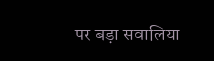पर बड़ा सवालिया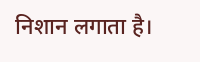निशान लगाता है।